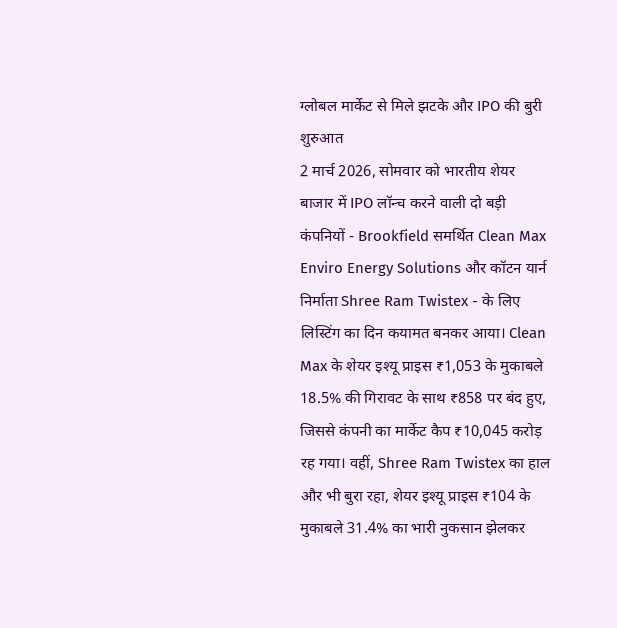ग्लोबल मार्केट से मिले झटके और IPO की बुरी शुरुआत
2 मार्च 2026, सोमवार को भारतीय शेयर बाजार में IPO लॉन्च करने वाली दो बड़ी कंपनियों - Brookfield समर्थित Clean Max Enviro Energy Solutions और कॉटन यार्न निर्माता Shree Ram Twistex - के लिए लिस्टिंग का दिन कयामत बनकर आया। Clean Max के शेयर इश्यू प्राइस ₹1,053 के मुकाबले 18.5% की गिरावट के साथ ₹858 पर बंद हुए, जिससे कंपनी का मार्केट कैप ₹10,045 करोड़ रह गया। वहीं, Shree Ram Twistex का हाल और भी बुरा रहा, शेयर इश्यू प्राइस ₹104 के मुकाबले 31.4% का भारी नुकसान झेलकर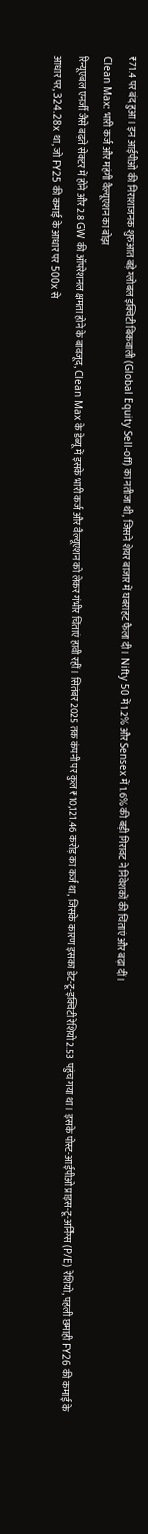₹71.4 पर बंद हुआ। इन आईपीओ की निराशाजनक शुरुआत बड़े ग्लोबल इक्विटी बिकवाली (Global Equity Sell-off) का नतीजा थी, जिसने शेयर बाजार में घबराहट फैला दी। Nifty 50 में 1.2% और Sensex में 1.6% की बड़ी गिरावट ने निवेशकों की चिंताएं और बढ़ा दीं।
Clean Max: भारी कर्ज और महंगी वैल्यूएशन का बोझ
रिन्यूएबल एनर्जी जैसे बढ़ते सेक्टर में होने और 2.8 GW की ऑपरेशनल क्षमता होने के बावजूद, Clean Max के डेब्यू में इसके भारी कर्ज और वैल्यूएशन को लेकर गंभीर चिंताएं हावी रहीं। सितंबर 2025 तक कंपनी पर कुल ₹10,121.46 करोड़ का कर्ज था, जिसके कारण इसका डेट-टू-इक्विटी रेशियो 2.53 पहुंच गया था। इसके पोस्ट-आईपीओ प्राइस-टू-अर्निंग्स (P/E) रेशियो, पहली छमाही FY26 की कमाई के आधार पर, 324.28x था, जो FY25 की कमाई के आधार पर 500x से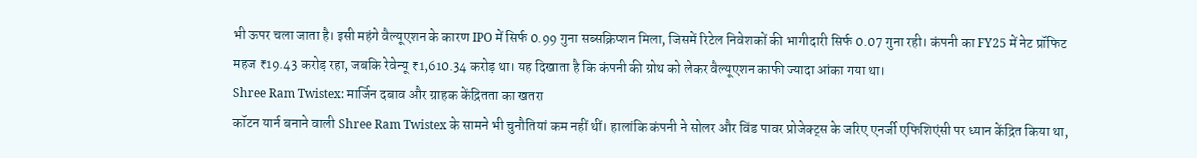भी ऊपर चला जाता है। इसी महंगे वैल्यूएशन के कारण IPO में सिर्फ 0.99 गुना सब्सक्रिप्शन मिला, जिसमें रिटेल निवेशकों की भागीदारी सिर्फ 0.07 गुना रही। कंपनी का FY25 में नेट प्रॉफिट महज ₹19.43 करोड़ रहा, जबकि रेवेन्यू ₹1,610.34 करोड़ था। यह दिखाता है कि कंपनी की ग्रोथ को लेकर वैल्यूएशन काफी ज्यादा आंका गया था।
Shree Ram Twistex: मार्जिन दबाव और ग्राहक केंद्रितता का खतरा
कॉटन यार्न बनाने वाली Shree Ram Twistex के सामने भी चुनौतियां कम नहीं थीं। हालांकि कंपनी ने सोलर और विंड पावर प्रोजेक्ट्स के जरिए एनर्जी एफिशिएंसी पर ध्यान केंद्रित किया था,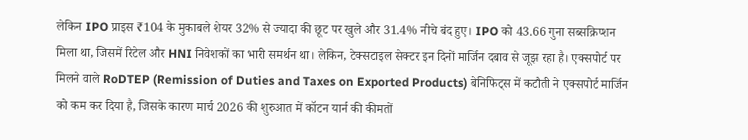लेकिन IPO प्राइस ₹104 के मुकाबले शेयर 32% से ज्यादा की छूट पर खुले और 31.4% नीचे बंद हुए। IPO को 43.66 गुना सब्सक्रिप्शन मिला था, जिसमें रिटेल और HNI निवेशकों का भारी समर्थन था। लेकिन, टेक्सटाइल सेक्टर इन दिनों मार्जिन दबाव से जूझ रहा है। एक्सपोर्ट पर मिलने वाले RoDTEP (Remission of Duties and Taxes on Exported Products) बेनिफिट्स में कटौती ने एक्सपोर्ट मार्जिन को कम कर दिया है, जिसके कारण मार्च 2026 की शुरुआत में कॉटन यार्न की कीमतों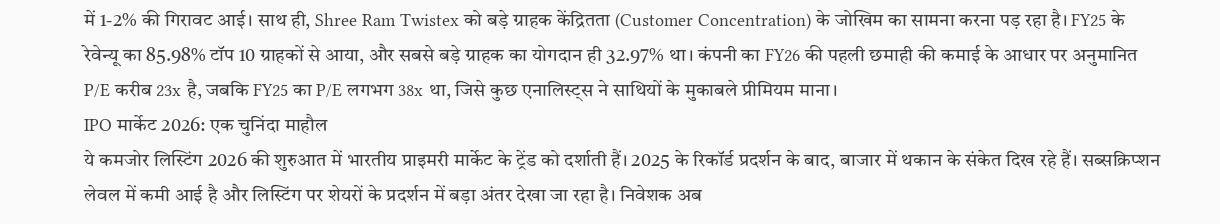में 1-2% की गिरावट आई। साथ ही, Shree Ram Twistex को बड़े ग्राहक केंद्रितता (Customer Concentration) के जोखिम का सामना करना पड़ रहा है। FY25 के रेवेन्यू का 85.98% टॉप 10 ग्राहकों से आया, और सबसे बड़े ग्राहक का योगदान ही 32.97% था। कंपनी का FY26 की पहली छमाही की कमाई के आधार पर अनुमानित P/E करीब 23x है, जबकि FY25 का P/E लगभग 38x था, जिसे कुछ एनालिस्ट्स ने साथियों के मुकाबले प्रीमियम माना।
IPO मार्केट 2026: एक चुनिंदा माहौल
ये कमजोर लिस्टिंग 2026 की शुरुआत में भारतीय प्राइमरी मार्केट के ट्रेंड को दर्शाती हैं। 2025 के रिकॉर्ड प्रदर्शन के बाद, बाजार में थकान के संकेत दिख रहे हैं। सब्सक्रिप्शन लेवल में कमी आई है और लिस्टिंग पर शेयरों के प्रदर्शन में बड़ा अंतर देखा जा रहा है। निवेशक अब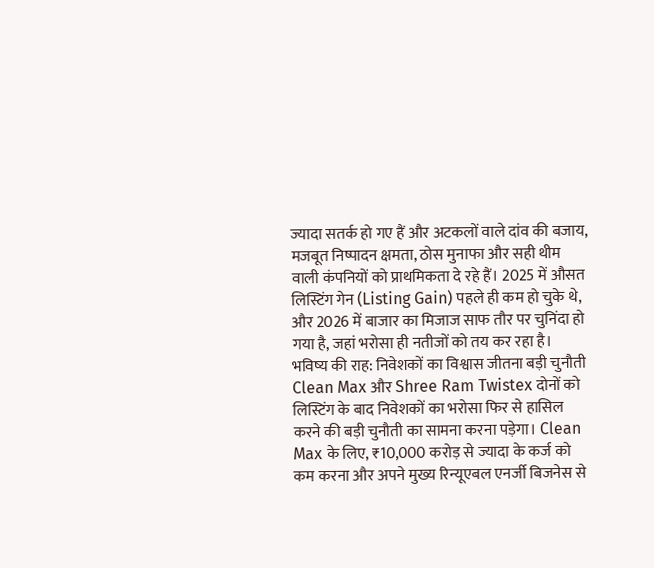ज्यादा सतर्क हो गए हैं और अटकलों वाले दांव की बजाय, मजबूत निष्पादन क्षमता, ठोस मुनाफा और सही थीम वाली कंपनियों को प्राथमिकता दे रहे हैं। 2025 में औसत लिस्टिंग गेन (Listing Gain) पहले ही कम हो चुके थे, और 2026 में बाजार का मिजाज साफ तौर पर चुनिंदा हो गया है, जहां भरोसा ही नतीजों को तय कर रहा है।
भविष्य की राह: निवेशकों का विश्वास जीतना बड़ी चुनौती
Clean Max और Shree Ram Twistex दोनों को लिस्टिंग के बाद निवेशकों का भरोसा फिर से हासिल करने की बड़ी चुनौती का सामना करना पड़ेगा। Clean Max के लिए, ₹10,000 करोड़ से ज्यादा के कर्ज को कम करना और अपने मुख्य रिन्यूएबल एनर्जी बिजनेस से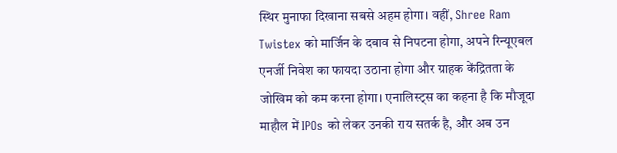स्थिर मुनाफा दिखाना सबसे अहम होगा। वहीं, Shree Ram Twistex को मार्जिन के दबाव से निपटना होगा, अपने रिन्यूएबल एनर्जी निवेश का फायदा उठाना होगा और ग्राहक केंद्रितता के जोखिम को कम करना होगा। एनालिस्ट्स का कहना है कि मौजूदा माहौल में IPOs को लेकर उनकी राय सतर्क है, और अब उन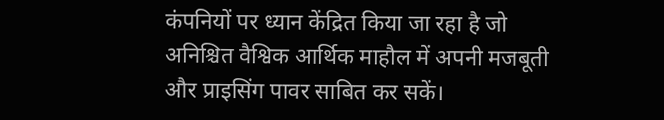कंपनियों पर ध्यान केंद्रित किया जा रहा है जो अनिश्चित वैश्विक आर्थिक माहौल में अपनी मजबूती और प्राइसिंग पावर साबित कर सकें।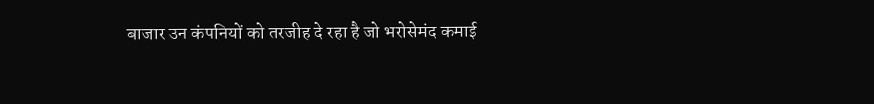बाजार उन कंपनियों को तरजीह दे रहा है जो भरोसेमंद कमाई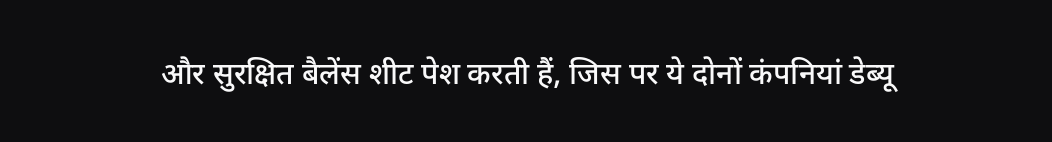और सुरक्षित बैलेंस शीट पेश करती हैं, जिस पर ये दोनों कंपनियां डेब्यू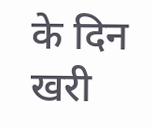के दिन खरी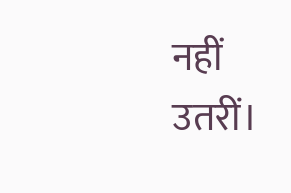नहीं उतरीं।